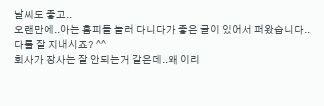날씨도 좋고..
오랜만에..아는 홈피들 놀러 다니다가 좋은 글이 있어서 퍼왔습니다..
다를 잘 지내시죠? ^^
회사가 장사는 잘 안되는거 같은데..왜 이리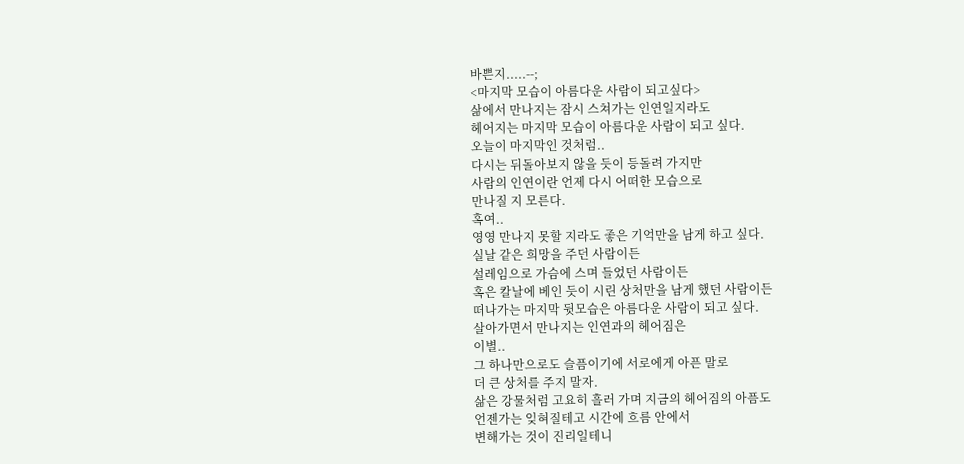바쁜지.....--;
<마지막 모습이 아름다운 사람이 되고싶다>
삶에서 만나지는 잠시 스쳐가는 인연일지라도
헤어지는 마지막 모습이 아름다운 사람이 되고 싶다.
오늘이 마지막인 것처럼..
다시는 뒤돌아보지 않을 듯이 등돌려 가지만
사람의 인연이란 언제 다시 어떠한 모습으로
만나질 지 모른다.
혹여..
영영 만나지 못할 지라도 좋은 기억만을 남게 하고 싶다.
실날 같은 희망을 주던 사람이든
설레임으로 가슴에 스며 들었던 사람이든
혹은 칼날에 베인 듯이 시린 상처만을 남게 했던 사람이든
떠나가는 마지막 뒷모습은 아름다운 사람이 되고 싶다.
살아가면서 만나지는 인연과의 헤어짐은
이별..
그 하나만으로도 슬픔이기에 서로에게 아픈 말로
더 큰 상처를 주지 말자.
삶은 강물처럼 고요히 흘러 가며 지금의 헤어짐의 아픔도
언젠가는 잊혀질테고 시간에 흐름 안에서
변해가는 것이 진리일테니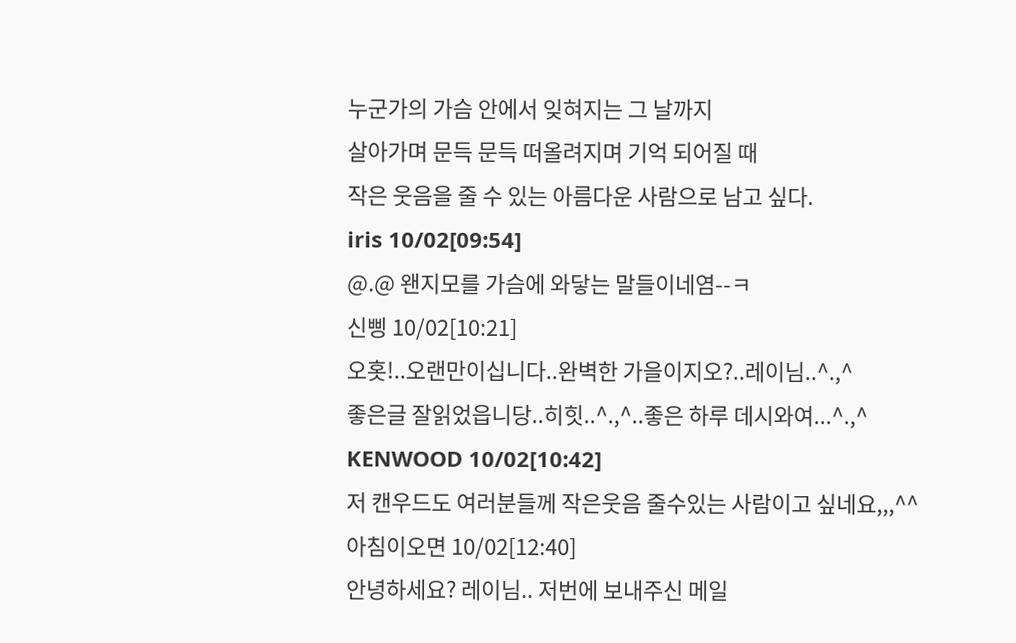누군가의 가슴 안에서 잊혀지는 그 날까지
살아가며 문득 문득 떠올려지며 기억 되어질 때
작은 웃음을 줄 수 있는 아름다운 사람으로 남고 싶다.
iris 10/02[09:54]
@.@ 왠지모를 가슴에 와닿는 말들이네염--ㅋ
신삥 10/02[10:21]
오홋!..오랜만이십니다..완벽한 가을이지오?..레이님..^.,^
좋은글 잘읽었읍니당..히힛..^.,^..좋은 하루 데시와여...^.,^
KENWOOD 10/02[10:42]
저 캔우드도 여러분들께 작은웃음 줄수있는 사람이고 싶네요,,,^^
아침이오면 10/02[12:40]
안녕하세요? 레이님.. 저번에 보내주신 메일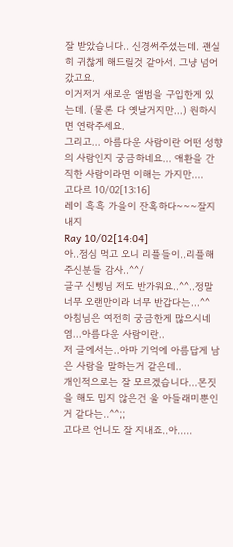잘 받았습니다.. 신경써주셨는데. 괜실히 귀찮게 해드릴것 같아서. 그냥 넘어갔고요.
이거저거 새로운 앨범을 구입한게 있는데. (물론 다 옛날거지만...) 원하시면 연락주세요.
그리고... 아름다운 사람이란 어떤 성향의 사람인지 궁금하네요... 애환을 간직한 사람이라면 이해는 가지만....
고다르 10/02[13:16]
레이 흑흑 가을이 잔혹하다~~~잘지내지
Ray 10/02[14:04]
아..점심 먹고 오니 리플들이..리플해주신분들 감사..^^/
글구 신삥님 저도 반가워요..^^..정말 너무 오랜만이라 너무 반갑다는...^^
아침님은 여전히 궁금한게 많으시네염...아름다운 사람이란..
저 글에서는..아마 기억에 아름답게 남은 사람을 말하는거 같은데..
개인적으로는 잘 모르겠습니다...몬짓을 해도 밉지 않은건 울 아들래미뿐인거 같다는..^^;;
고다르 언니도 잘 지내죠..아.....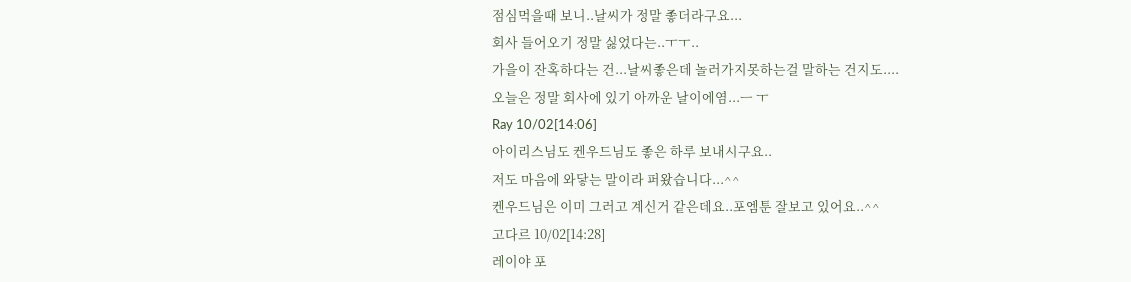점심먹을때 보니..날씨가 정말 좋더라구요...
회사 들어오기 정말 싫었다는..ㅜㅜ..
가을이 잔혹하다는 건...날씨좋은데 놀러가지못하는걸 말하는 건지도....
오늘은 정말 회사에 있기 아까운 날이에염...ㅡ ㅜ
Ray 10/02[14:06]
아이리스님도 켄우드님도 좋은 하루 보내시구요..
저도 마음에 와닿는 말이라 퍼왔습니다...^^
켄우드님은 이미 그러고 계신거 같은데요..포엠툰 잘보고 있어요..^^
고다르 10/02[14:28]
레이야 포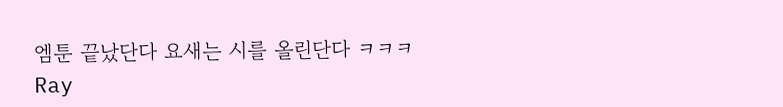엠툰 끝났단다 요새는 시를 올린단다 ㅋㅋㅋ
Ray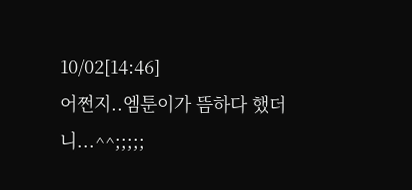10/02[14:46]
어쩐지..엠툰이가 뜸하다 했더니...^^;;;;;